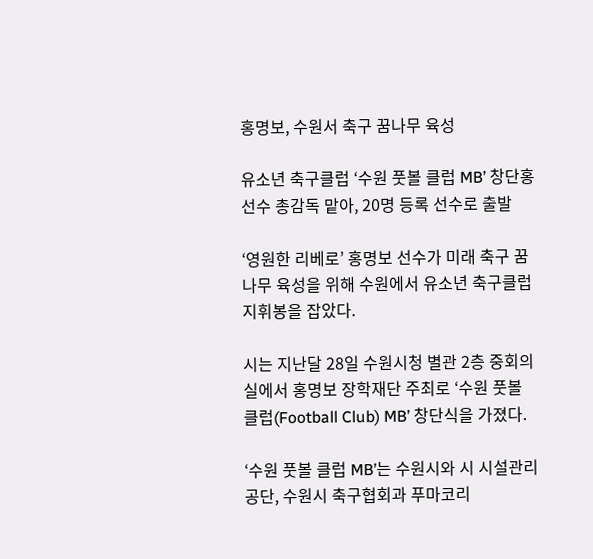홍명보, 수원서 축구 꿈나무 육성

유소년 축구클럽 ‘수원 풋볼 클럽 MB’ 창단홍선수 총감독 맡아, 20명 등록 선수로 출발

‘영원한 리베로’ 홍명보 선수가 미래 축구 꿈나무 육성을 위해 수원에서 유소년 축구클럽 지휘봉을 잡았다.

시는 지난달 28일 수원시청 별관 2층 중회의실에서 홍명보 장학재단 주최로 ‘수원 풋볼 클럽(Football Club) MB’ 창단식을 가졌다.

‘수원 풋볼 클럽 MB’는 수원시와 시 시설관리공단, 수원시 축구협회과 푸마코리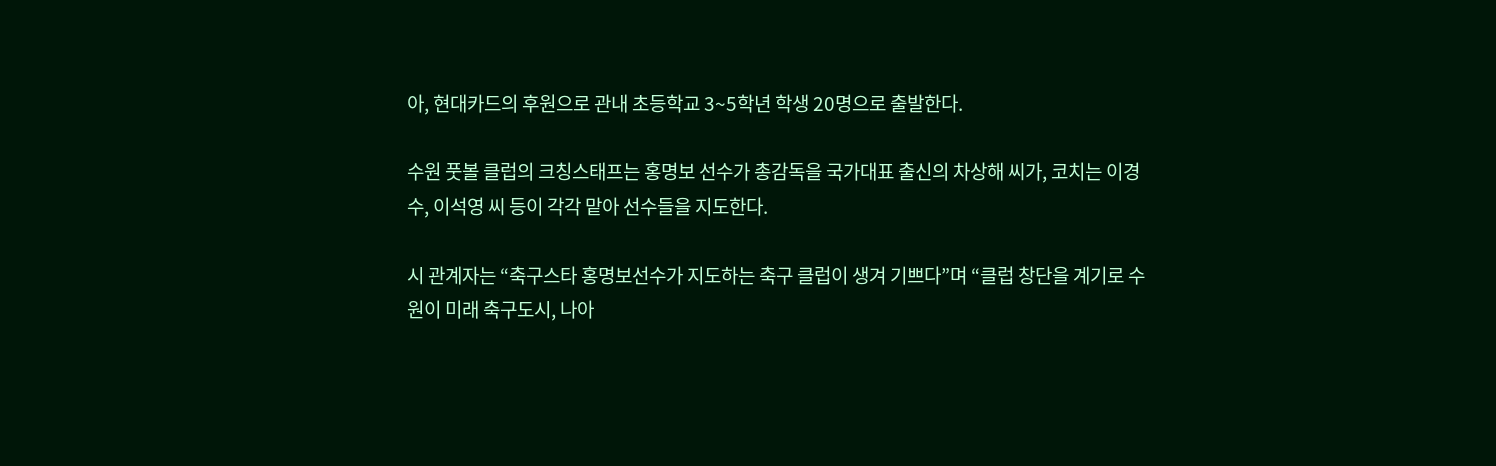아, 현대카드의 후원으로 관내 초등학교 3~5학년 학생 20명으로 출발한다.

수원 풋볼 클럽의 크칭스태프는 홍명보 선수가 총감독을 국가대표 출신의 차상해 씨가, 코치는 이경수, 이석영 씨 등이 각각 맡아 선수들을 지도한다.

시 관계자는 “축구스타 홍명보선수가 지도하는 축구 클럽이 생겨 기쁘다”며 “클럽 창단을 계기로 수원이 미래 축구도시, 나아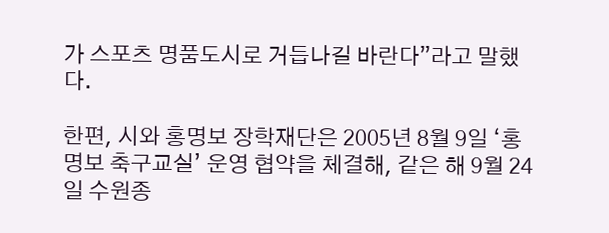가 스포츠 명품도시로 거듭나길 바란다”라고 말했다.

한편, 시와 홍명보 장학재단은 2005년 8월 9일 ‘홍명보 축구교실’ 운영 협약을 체결해, 같은 해 9월 24일 수원종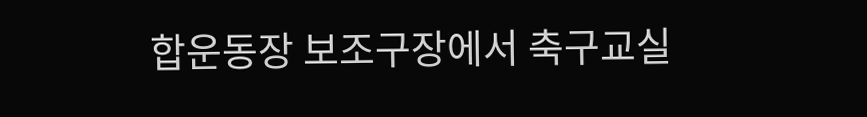합운동장 보조구장에서 축구교실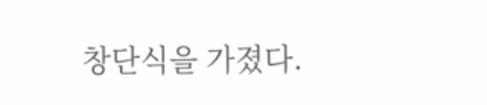창단식을 가졌다.